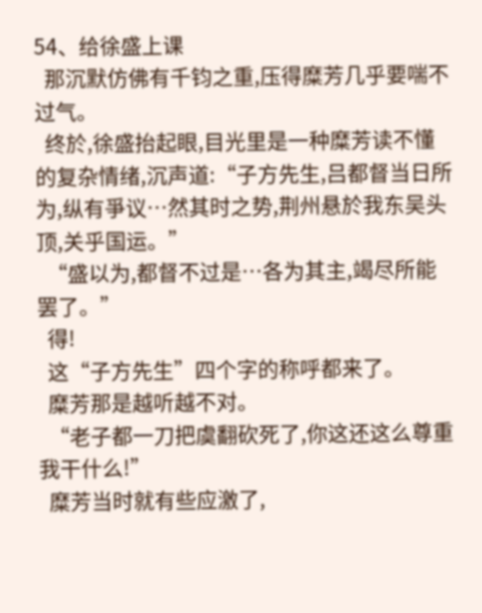54、给徐盛上课
  那沉默仿佛有千钧之重,压得糜芳几乎要喘不过气。
  终於,徐盛抬起眼,目光里是一种糜芳读不懂的复杂情绪,沉声道:“子方先生,吕都督当日所为,纵有爭议…然其时之势,荆州悬於我东吴头顶,关乎国运。”
  “盛以为,都督不过是…各为其主,竭尽所能罢了。”
  得!
  这“子方先生”四个字的称呼都来了。
  糜芳那是越听越不对。
  “老子都一刀把虞翻砍死了,你这还这么尊重我干什么!”
  糜芳当时就有些应激了,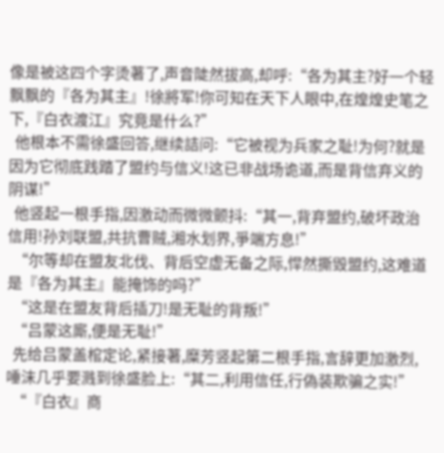像是被这四个字烫著了,声音陡然拔高,却呼:“各为其主?好一个轻飘飘的『各为其主』!徐將军!你可知在天下人眼中,在煌煌史笔之下,『白衣渡江』究竟是什么?”
  他根本不需徐盛回答,继续詰问:“它被视为兵家之耻!为何?就是因为它彻底践踏了盟约与信义!这已非战场诡道,而是背信弃义的阴谋!”
  他竖起一根手指,因激动而微微颤抖:“其一,背弃盟约,破坏政治信用!孙刘联盟,共抗曹贼,湘水划界,爭端方息!”
  “尔等却在盟友北伐、背后空虚无备之际,悍然撕毁盟约,这难道是『各为其主』能掩饰的吗?”
  “这是在盟友背后插刀!是无耻的背叛!”
  “吕蒙这廝,便是无耻!”
  先给吕蒙盖棺定论,紧接著,糜芳竖起第二根手指,言辞更加激烈,唾沫几乎要溅到徐盛脸上:“其二,利用信任,行偽装欺骗之实!”
  “『白衣』商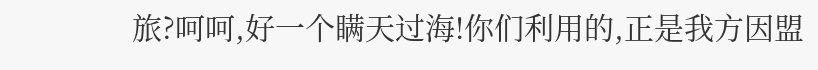旅?呵呵,好一个瞒天过海!你们利用的,正是我方因盟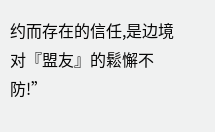约而存在的信任,是边境对『盟友』的鬆懈不防!”